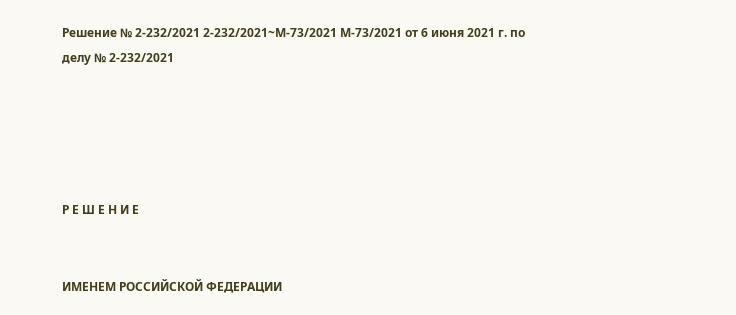Решение № 2-232/2021 2-232/2021~М-73/2021 М-73/2021 от 6 июня 2021 г. по делу № 2-232/2021





Р Е Ш Е Н И Е


ИМЕНЕМ РОССИЙСКОЙ ФЕДЕРАЦИИ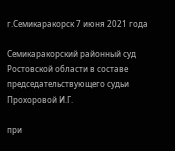г.Семикаракорск 7 июня 2021 года

Семикаракорский районный суд Ростовской области в составе председательствующего судьи Прохоровой И.Г.

при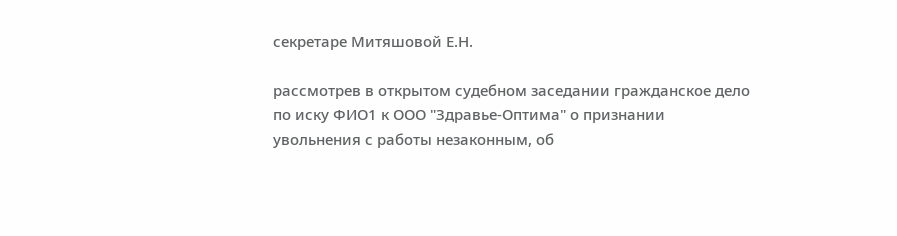секретаре Митяшовой Е.Н.

рассмотрев в открытом судебном заседании гражданское дело по иску ФИО1 к ООО "Здравье-Оптима" о признании увольнения с работы незаконным, об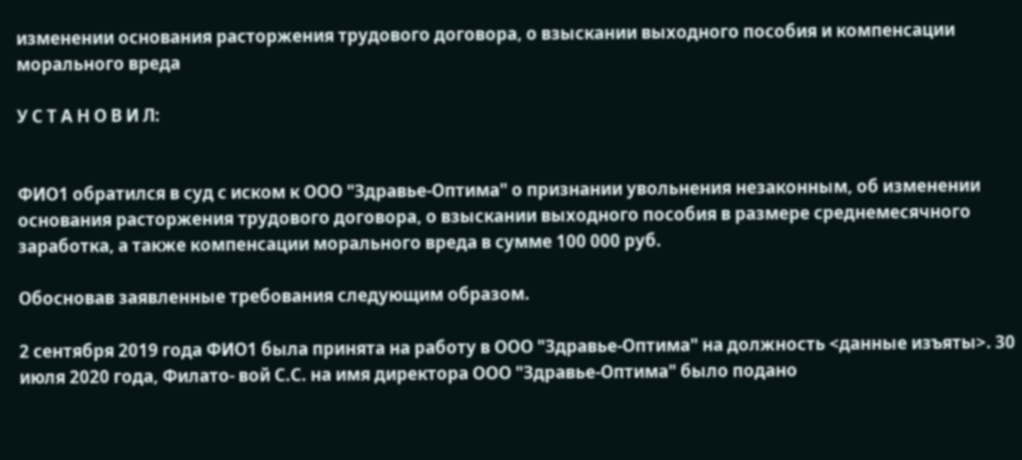изменении основания расторжения трудового договора, о взыскании выходного пособия и компенсации морального вреда

У С Т А Н О В И Л:


ФИО1 обратился в суд с иском к ООО "Здравье-Оптима" о признании увольнения незаконным, об изменении основания расторжения трудового договора, о взыскании выходного пособия в размере среднемесячного заработка, а также компенсации морального вреда в сумме 100 000 руб.

Обосновав заявленные требования следующим образом.

2 сентября 2019 года ФИО1 была принята на работу в ООО "Здравье-Оптима" на должность <данные изъяты>. 30 июля 2020 года, Филато- вой С.С. на имя директора ООО "Здравье-Оптима" было подано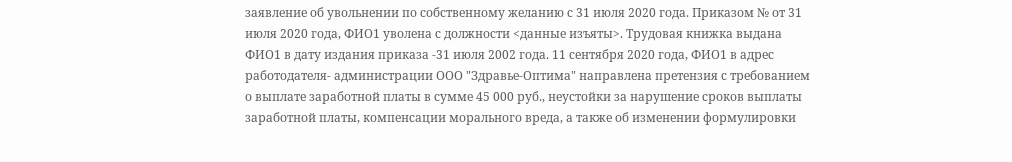заявление об увольнении по собственному желанию с 31 июля 2020 года. Приказом № от 31 июля 2020 года, ФИО1 уволена с должности <данные изъяты>. Трудовая книжка выдана ФИО1 в дату издания приказа -31 июля 2002 года. 11 сентября 2020 года, ФИО1 в адрес работодателя- администрации ООО "Здравье-Оптима" направлена претензия с требованием о выплате заработной платы в сумме 45 000 руб., неустойки за нарушение сроков выплаты заработной платы, компенсации морального вреда, а также об изменении формулировки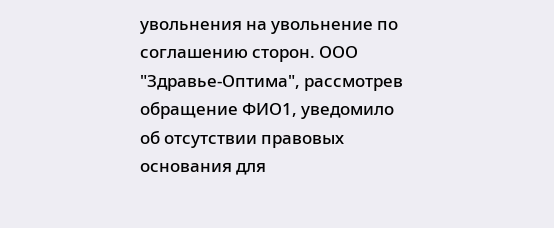увольнения на увольнение по соглашению сторон. ООО "Здравье-Оптима", рассмотрев обращение ФИО1, уведомило об отсутствии правовых основания для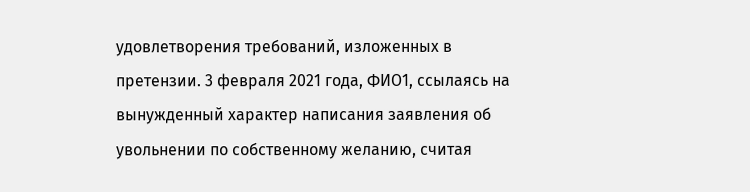удовлетворения требований, изложенных в претензии. 3 февраля 2021 года, ФИО1, ссылаясь на вынужденный характер написания заявления об увольнении по собственному желанию, считая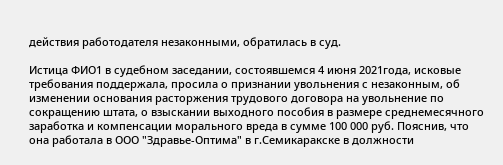действия работодателя незаконными, обратилась в суд.

Истица ФИО1 в судебном заседании, состоявшемся 4 июня 2021года, исковые требования поддержала, просила о признании увольнения с незаконным, об изменении основания расторжения трудового договора на увольнение по сокращению штата, о взыскании выходного пособия в размере среднемесячного заработка и компенсации морального вреда в сумме 100 000 руб. Пояснив, что она работала в ООО "Здравье-Оптима" в г.Семикаракске в должности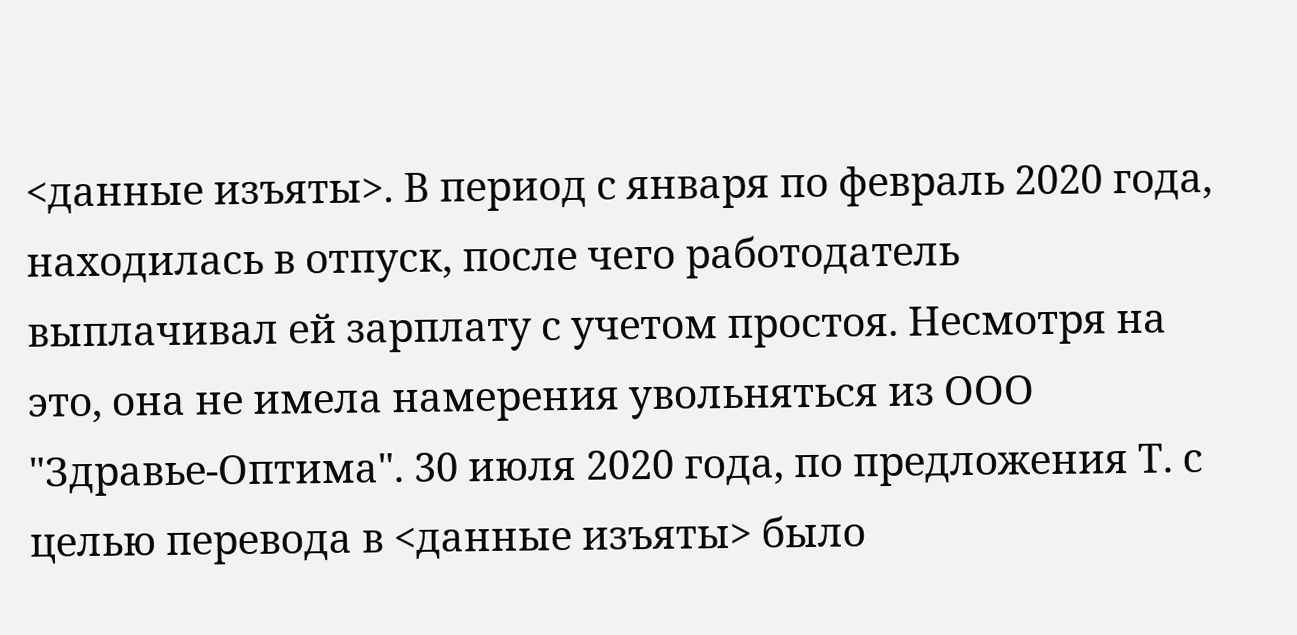<данные изъяты>. В период с января по февраль 2020 года, находилась в отпуск, после чего работодатель выплачивал ей зарплату с учетом простоя. Несмотря на это, она не имела намерения увольняться из ООО "Здравье-Оптима". 30 июля 2020 года, по предложения Т. с целью перевода в <данные изъяты> было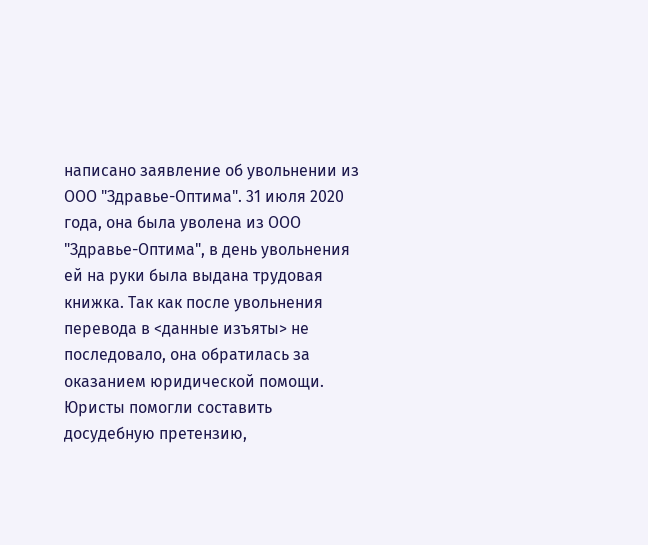написано заявление об увольнении из ООО "Здравье-Оптима". 31 июля 2020 года, она была уволена из ООО "Здравье-Оптима", в день увольнения ей на руки была выдана трудовая книжка. Так как после увольнения перевода в <данные изъяты> не последовало, она обратилась за оказанием юридической помощи. Юристы помогли составить досудебную претензию,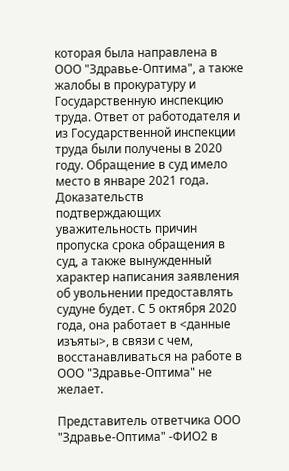которая была направлена в ООО "Здравье-Оптима", а также жалобы в прокуратуру и Государственную инспекцию труда. Ответ от работодателя и из Государственной инспекции труда были получены в 2020 году. Обращение в суд имело место в январе 2021 года. Доказательств подтверждающих уважительность причин пропуска срока обращения в суд, а также вынужденный характер написания заявления об увольнении предоставлять судуне будет. С 5 октября 2020 года, она работает в <данные изъяты>, в связи с чем, восстанавливаться на работе в ООО "Здравье-Оптима" не желает.

Представитель ответчика ООО "Здравье-Оптима" -ФИО2 в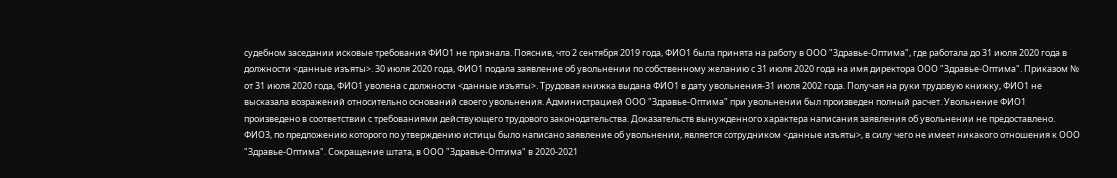судебном заседании исковые требования ФИО1 не признала. Пояснив, что 2 сентября 2019 года, ФИО1 была принята на работу в ООО "Здравье-Оптима", где работала до 31 июля 2020 года в должности <данные изъяты>. 30 июля 2020 года, ФИО1 подала заявление об увольнении по собственному желанию с 31 июля 2020 года на имя директора ООО "Здравье-Оптима". Приказом № от 31 июля 2020 года, ФИО1 уволена с должности <данные изъяты>. Трудовая книжка выдана ФИО1 в дату увольнения-31 июля 2002 года. Получая на руки трудовую книжку, ФИО1 не высказала возражений относительно оснований своего увольнения. Администрацией ООО "Здравье-Оптима" при увольнении был произведен полный расчет. Увольнение ФИО1 произведено в соответствии с требованиями действующего трудового законодательства. Доказательств вынужденного характера написания заявления об увольнении не предоставлено. ФИО3, по предложению которого по утверждению истицы было написано заявление об увольнении, является сотрудником <данные изъяты>, в силу чего не имеет никакого отношения к ООО "Здравье-Оптима". Сокращение штата, в ООО "Здравье-Оптима" в 2020-2021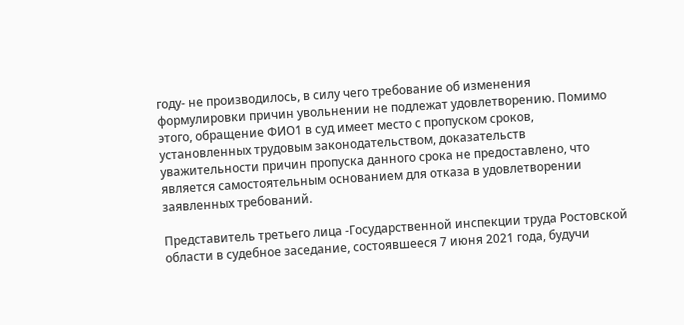году- не производилось, в силу чего требование об изменения формулировки причин увольнении не подлежат удовлетворению. Помимо этого, обращение ФИО1 в суд имеет место с пропуском сроков, установленных трудовым законодательством, доказательств уважительности причин пропуска данного срока не предоставлено, что является самостоятельным основанием для отказа в удовлетворении заявленных требований.

Представитель третьего лица -Государственной инспекции труда Ростовской области в судебное заседание, состоявшееся 7 июня 2021 года, будучи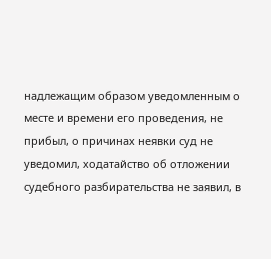надлежащим образом уведомленным о месте и времени его проведения, не прибыл, о причинах неявки суд не уведомил, ходатайство об отложении судебного разбирательства не заявил, в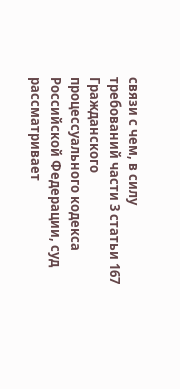связи с чем, в силу требований части 3 статьи 167 Гражданского процессуального кодекса Российской Федерации, суд рассматривает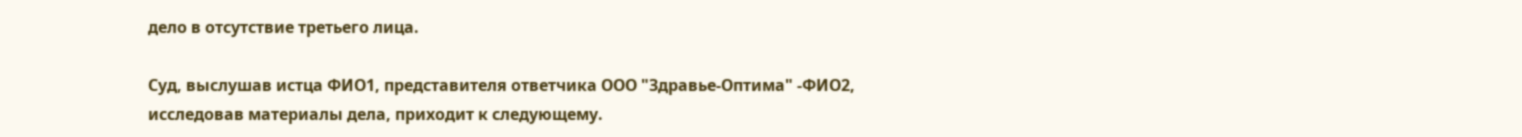дело в отсутствие третьего лица.

Суд, выслушав истца ФИО1, представителя ответчика ООО "Здравье-Оптима" -ФИО2, исследовав материалы дела, приходит к следующему.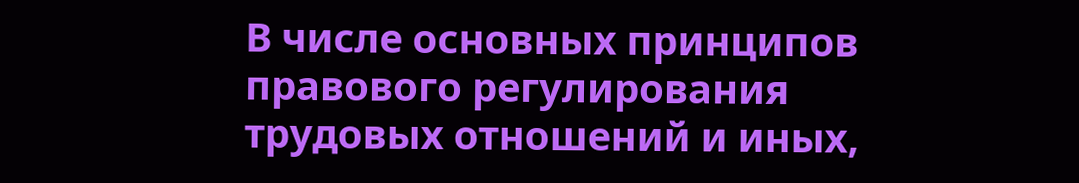В числе основных принципов правового регулирования трудовых отношений и иных,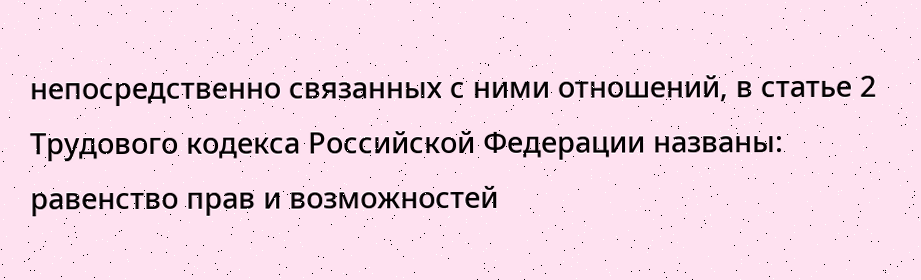непосредственно связанных с ними отношений, в статье 2 Трудового кодекса Российской Федерации названы: равенство прав и возможностей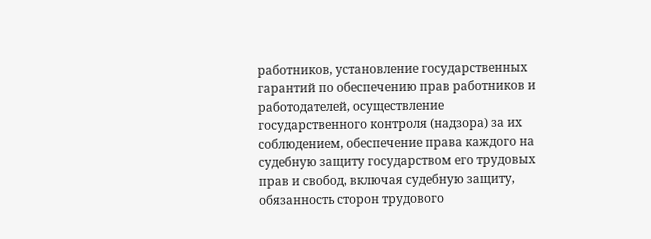работников, установление государственных гарантий по обеспечению прав работников и работодателей, осуществление государственного контроля (надзора) за их соблюдением, обеспечение права каждого на судебную защиту государством его трудовых прав и свобод, включая судебную защиту, обязанность сторон трудового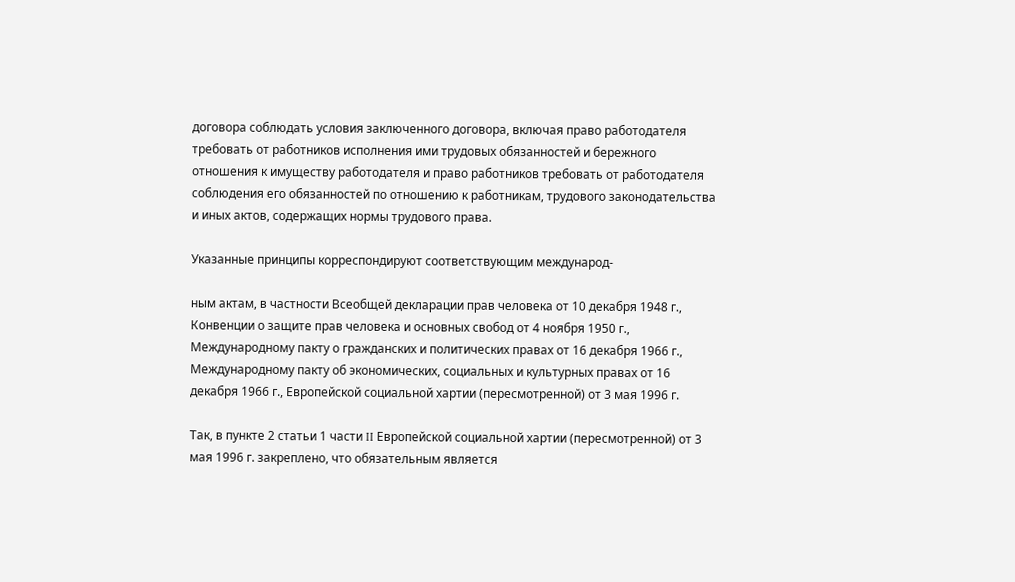договора соблюдать условия заключенного договора, включая право работодателя требовать от работников исполнения ими трудовых обязанностей и бережного отношения к имуществу работодателя и право работников требовать от работодателя соблюдения его обязанностей по отношению к работникам, трудового законодательства и иных актов, содержащих нормы трудового права.

Указанные принципы корреспондируют соответствующим международ-

ным актам, в частности Всеобщей декларации прав человека от 10 декабря 1948 г., Конвенции о защите прав человека и основных свобод от 4 ноября 1950 г., Международному пакту о гражданских и политических правах от 16 декабря 1966 г., Международному пакту об экономических, социальных и культурных правах от 16 декабря 1966 г., Европейской социальной хартии (пересмотренной) от 3 мая 1996 г.

Так, в пункте 2 статьи 1 части II Европейской социальной хартии (пересмотренной) от 3 мая 1996 г. закреплено, что обязательным является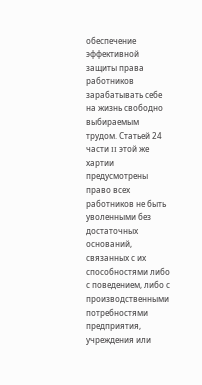обеспечение эффективной защиты права работников зарабатывать себе на жизнь свободно выбираемым трудом. Статьей 24 части II этой же хартии предусмотрены право всех работников не быть уволенными без достаточных оснований, связанных с их способностями либо с поведением, либо с производственными потребностями предприятия, учреждения или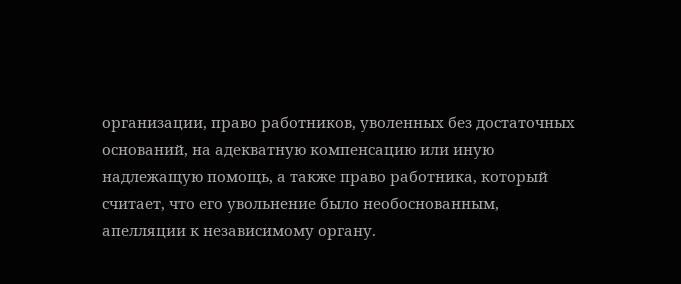организации, право работников, уволенных без достаточных оснований, на адекватную компенсацию или иную надлежащую помощь, а также право работника, который считает, что его увольнение было необоснованным, апелляции к независимому органу.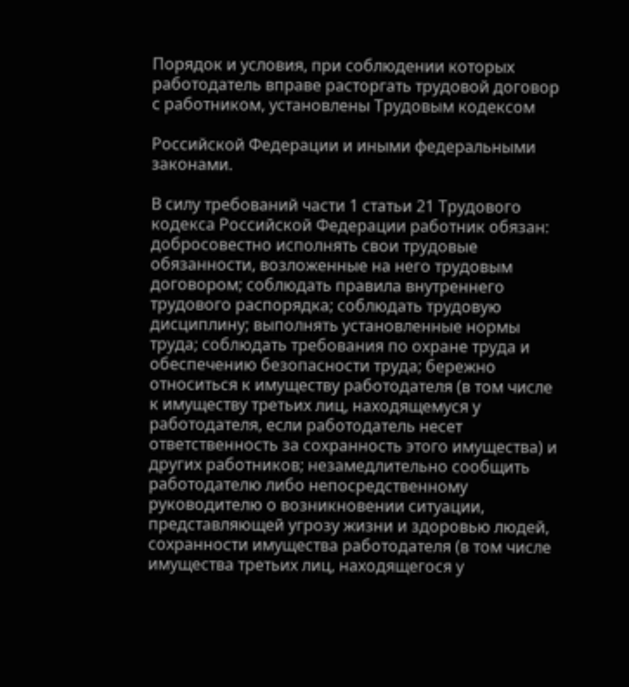Порядок и условия, при соблюдении которых работодатель вправе расторгать трудовой договор с работником, установлены Трудовым кодексом

Российской Федерации и иными федеральными законами.

В силу требований части 1 статьи 21 Трудового кодекса Российской Федерации работник обязан: добросовестно исполнять свои трудовые обязанности, возложенные на него трудовым договором; соблюдать правила внутреннего трудового распорядка; соблюдать трудовую дисциплину; выполнять установленные нормы труда; соблюдать требования по охране труда и обеспечению безопасности труда; бережно относиться к имуществу работодателя (в том числе к имуществу третьих лиц, находящемуся у работодателя, если работодатель несет ответственность за сохранность этого имущества) и других работников; незамедлительно сообщить работодателю либо непосредственному руководителю о возникновении ситуации, представляющей угрозу жизни и здоровью людей, сохранности имущества работодателя (в том числе имущества третьих лиц, находящегося у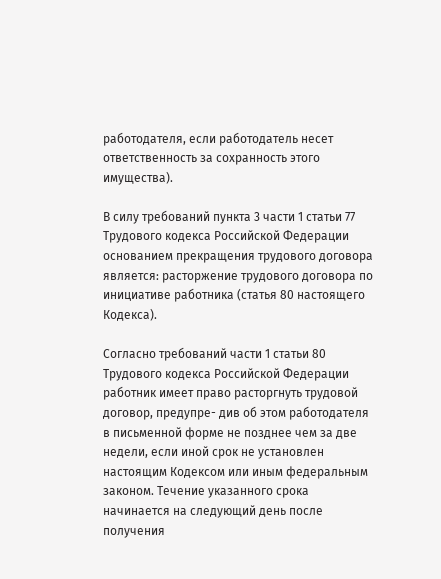работодателя, если работодатель несет ответственность за сохранность этого имущества).

В силу требований пункта 3 части 1 статьи 77 Трудового кодекса Российской Федерации основанием прекращения трудового договора является: расторжение трудового договора по инициативе работника (статья 80 настоящего Кодекса).

Согласно требований части 1 статьи 80 Трудового кодекса Российской Федерации работник имеет право расторгнуть трудовой договор, предупре- див об этом работодателя в письменной форме не позднее чем за две недели, если иной срок не установлен настоящим Кодексом или иным федеральным законом. Течение указанного срока начинается на следующий день после получения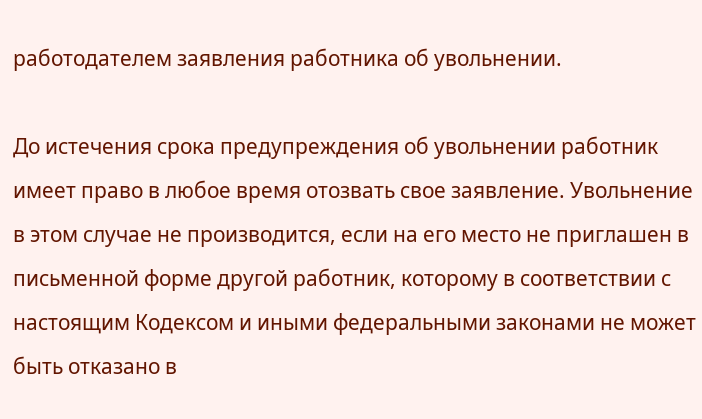работодателем заявления работника об увольнении.

До истечения срока предупреждения об увольнении работник имеет право в любое время отозвать свое заявление. Увольнение в этом случае не производится, если на его место не приглашен в письменной форме другой работник, которому в соответствии с настоящим Кодексом и иными федеральными законами не может быть отказано в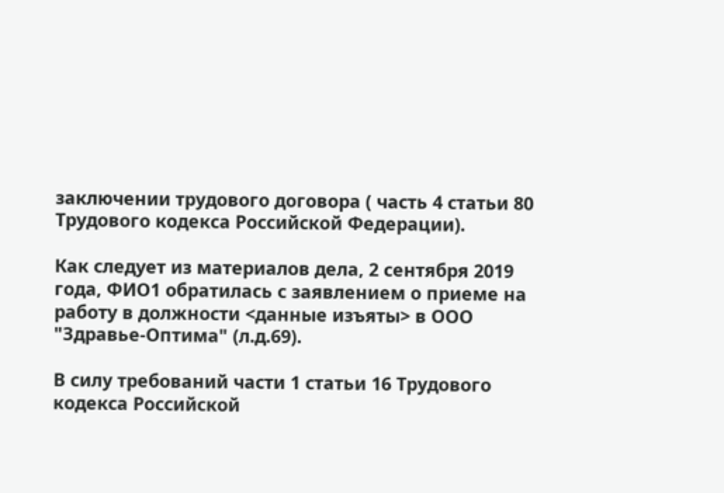заключении трудового договора ( часть 4 статьи 80 Трудового кодекса Российской Федерации).

Как следует из материалов дела, 2 сентября 2019 года, ФИО1 обратилась с заявлением о приеме на работу в должности <данные изъяты> в ООО "Здравье-Оптима" (л.д.69).

В силу требований части 1 статьи 16 Трудового кодекса Российской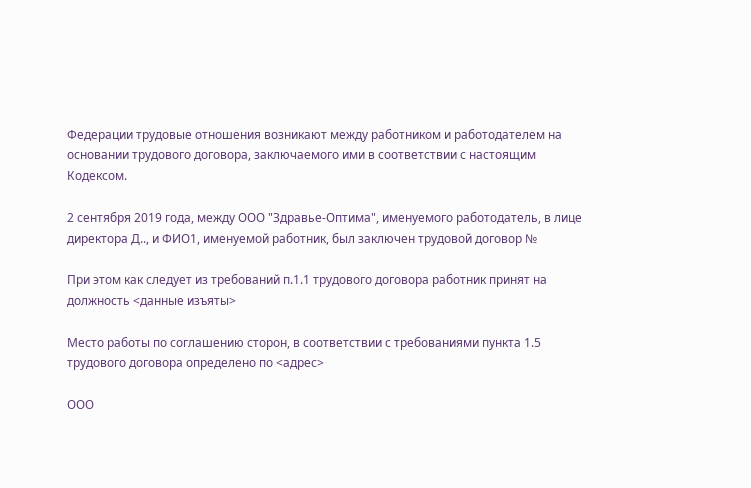Федерации трудовые отношения возникают между работником и работодателем на основании трудового договора, заключаемого ими в соответствии с настоящим Кодексом.

2 сентября 2019 года, между ООО "Здравье-Оптима", именуемого работодатель, в лице директора Д.., и ФИО1, именуемой работник, был заключен трудовой договор №

При этом как следует из требований п.1.1 трудового договора работник принят на должность <данные изъяты>

Место работы по соглашению сторон, в соответствии с требованиями пункта 1.5 трудового договора определено по <адрес>

ООО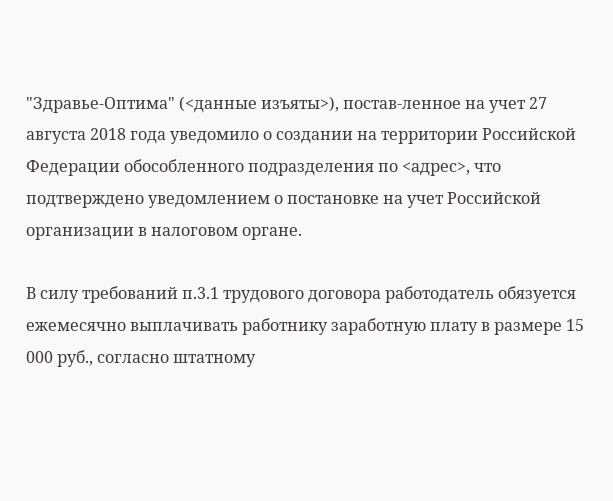"Здравье-Оптима" (<данные изъяты>), постав-ленное на учет 27 августа 2018 года уведомило о создании на территории Российской Федерации обособленного подразделения по <адрес>, что подтверждено уведомлением о постановке на учет Российской организации в налоговом органе.

В силу требований п.3.1 трудового договора работодатель обязуется ежемесячно выплачивать работнику заработную плату в размере 15 000 руб., согласно штатному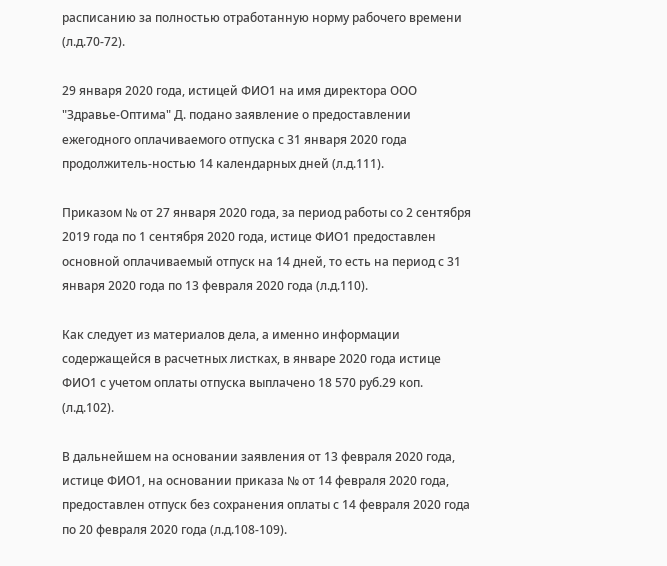расписанию за полностью отработанную норму рабочего времени (л.д.70-72).

29 января 2020 года, истицей ФИО1 на имя директора ООО "Здравье-Оптима" Д. подано заявление о предоставлении ежегодного оплачиваемого отпуска с 31 января 2020 года продолжитель-ностью 14 календарных дней (л.д.111).

Приказом № от 27 января 2020 года, за период работы со 2 сентября 2019 года по 1 сентября 2020 года, истице ФИО1 предоставлен основной оплачиваемый отпуск на 14 дней, то есть на период с 31 января 2020 года по 13 февраля 2020 года (л.д.110).

Как следует из материалов дела, а именно информации содержащейся в расчетных листках, в январе 2020 года истице ФИО1 с учетом оплаты отпуска выплачено 18 570 руб.29 коп. (л.д.102).

В дальнейшем на основании заявления от 13 февраля 2020 года, истице ФИО1, на основании приказа № от 14 февраля 2020 года, предоставлен отпуск без сохранения оплаты с 14 февраля 2020 года по 20 февраля 2020 года (л.д.108-109).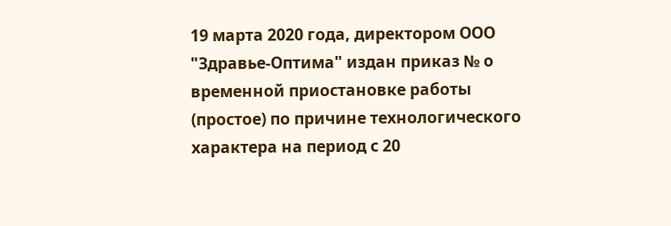19 марта 2020 года, директором ООО "Здравье-Оптима" издан приказ № о временной приостановке работы (простое) по причине технологического характера на период с 20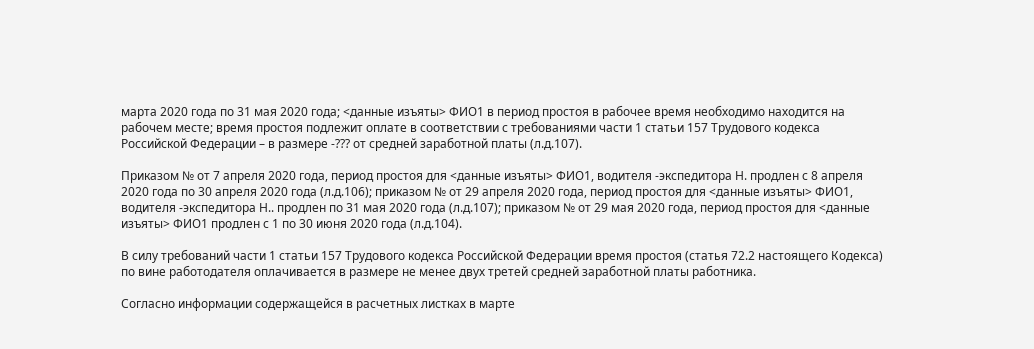марта 2020 года по 31 мая 2020 года; <данные изъяты> ФИО1 в период простоя в рабочее время необходимо находится на рабочем месте; время простоя подлежит оплате в соответствии с требованиями части 1 статьи 157 Трудового кодекса Российской Федерации – в размере -??? от средней заработной платы (л.д.107).

Приказом № от 7 апреля 2020 года, период простоя для <данные изъяты> ФИО1, водителя -экспедитора Н. продлен с 8 апреля 2020 года по 30 апреля 2020 года (л.д.106); приказом № от 29 апреля 2020 года, период простоя для <данные изъяты> ФИО1, водителя -экспедитора Н.. продлен по 31 мая 2020 года (л.д.107); приказом № от 29 мая 2020 года, период простоя для <данные изъяты> ФИО1 продлен с 1 по 30 июня 2020 года (л.д.104).

В силу требований части 1 статьи 157 Трудового кодекса Российской Федерации время простоя (статья 72.2 настоящего Кодекса) по вине работодателя оплачивается в размере не менее двух третей средней заработной платы работника.

Согласно информации содержащейся в расчетных листках в марте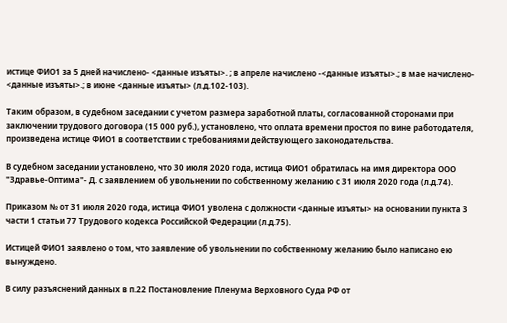истице ФИО1 за 5 дней начислено- <данные изъяты>. ; в апреле начислено -<данные изъяты>.; в мае начислено- <данные изъяты>.; в июне <данные изъяты> (л.д.102-103).

Таким образом, в судебном заседании с учетом размера заработной платы, согласованной сторонами при заключении трудового договора (15 000 руб.), установлено, что оплата времени простоя по вине работодателя, произведена истице ФИО1 в соответствии с требованиями действующего законодательства.

В судебном заседании установлено, что 30 июля 2020 года, истица ФИО1 обратилась на имя директора ООО "Здравье-Оптима"- Д. с заявлением об увольнении по собственному желанию с 31 июля 2020 года (л.д.74).

Приказом № от 31 июля 2020 года, истица ФИО1 уволена с должности <данные изъяты> на основании пункта 3 части 1 статьи 77 Трудового кодекса Российской Федерации (л.д.75).

Истицей ФИО1 заявлено о том, что заявление об увольнении по собственному желанию было написано ею вынуждено.

В силу разъяснений данных в п.22 Постановление Пленума Верховного Суда РФ от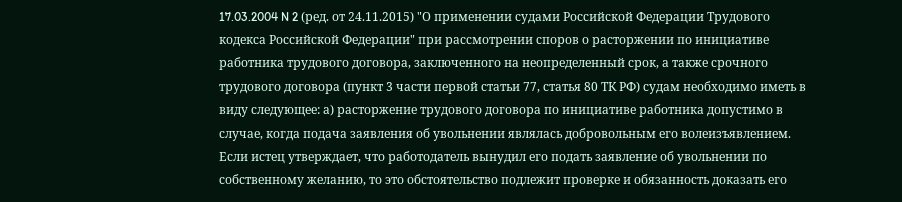17.03.2004 N 2 (ред. от 24.11.2015) "О применении судами Российской Федерации Трудового кодекса Российской Федерации" при рассмотрении споров о расторжении по инициативе работника трудового договора, заключенного на неопределенный срок, а также срочного трудового договора (пункт 3 части первой статьи 77, статья 80 ТК РФ) судам необходимо иметь в виду следующее: а) расторжение трудового договора по инициативе работника допустимо в случае, когда подача заявления об увольнении являлась добровольным его волеизъявлением. Если истец утверждает, что работодатель вынудил его подать заявление об увольнении по собственному желанию, то это обстоятельство подлежит проверке и обязанность доказать его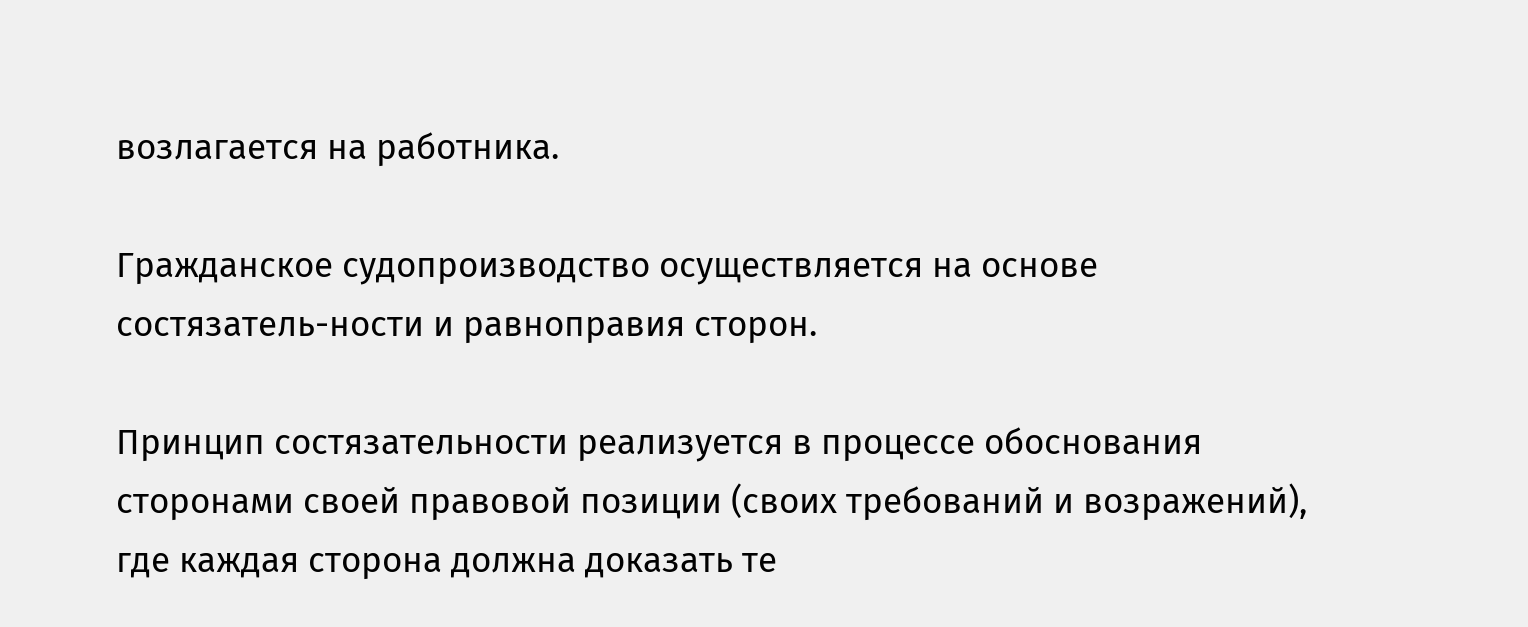возлагается на работника.

Гражданское судопроизводство осуществляется на основе состязатель-ности и равноправия сторон.

Принцип состязательности реализуется в процессе обоснования сторонами своей правовой позиции (своих требований и возражений), где каждая сторона должна доказать те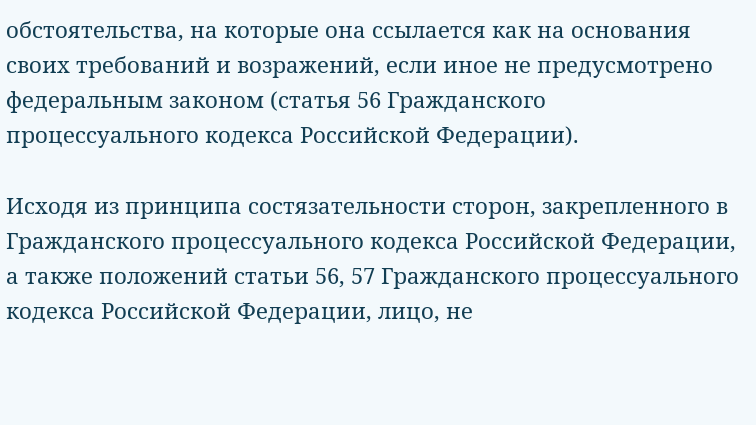обстоятельства, на которые она ссылается как на основания своих требований и возражений, если иное не предусмотрено федеральным законом (статья 56 Гражданского процессуального кодекса Российской Федерации).

Исходя из принципа состязательности сторон, закрепленного в Гражданского процессуального кодекса Российской Федерации, а также положений статьи 56, 57 Гражданского процессуального кодекса Российской Федерации, лицо, не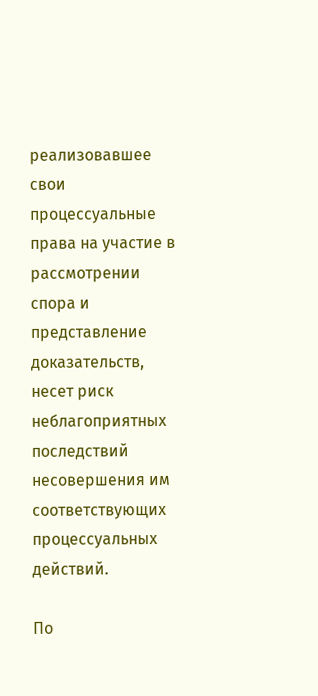реализовавшее свои процессуальные права на участие в рассмотрении спора и представление доказательств, несет риск неблагоприятных последствий несовершения им соответствующих процессуальных действий.

По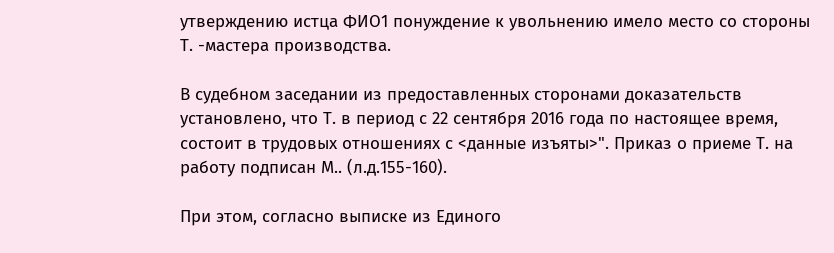утверждению истца ФИО1 понуждение к увольнению имело место со стороны Т. -мастера производства.

В судебном заседании из предоставленных сторонами доказательств установлено, что Т. в период с 22 сентября 2016 года по настоящее время, состоит в трудовых отношениях с <данные изъяты>". Приказ о приеме Т. на работу подписан М.. (л.д.155-160).

При этом, согласно выписке из Единого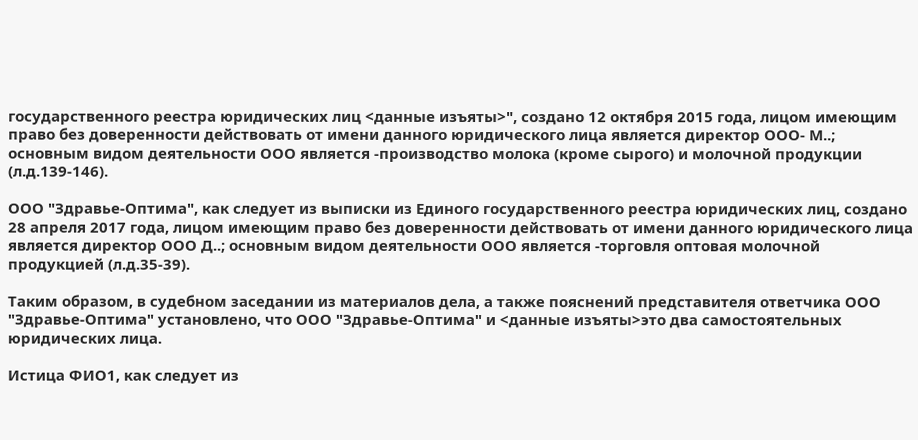государственного реестра юридических лиц <данные изъяты>", создано 12 октября 2015 года, лицом имеющим право без доверенности действовать от имени данного юридического лица является директор ООО- М..; основным видом деятельности ООО является -производство молока (кроме сырого) и молочной продукции (л.д.139-146).

ООО "Здравье-Оптима", как следует из выписки из Единого государственного реестра юридических лиц, создано 28 апреля 2017 года, лицом имеющим право без доверенности действовать от имени данного юридического лица является директор ООО Д..; основным видом деятельности ООО является -торговля оптовая молочной продукцией (л.д.35-39).

Таким образом, в судебном заседании из материалов дела, а также пояснений представителя ответчика ООО "Здравье-Оптима" установлено, что ООО "Здравье-Оптима" и <данные изъяты>это два самостоятельных юридических лица.

Истица ФИО1, как следует из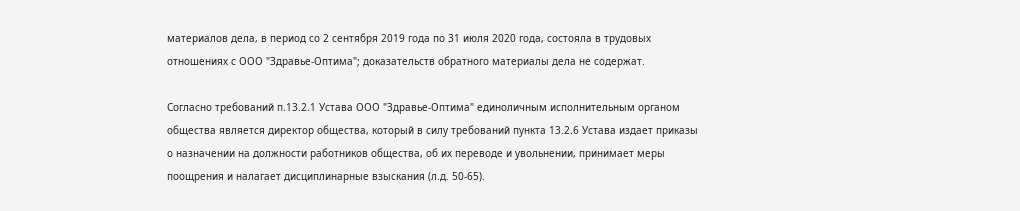материалов дела, в период со 2 сентября 2019 года по 31 июля 2020 года, состояла в трудовых отношениях с ООО "Здравье-Оптима"; доказательств обратного материалы дела не содержат.

Согласно требований п.13.2.1 Устава ООО "Здравье-Оптима" единоличным исполнительным органом общества является директор общества, который в силу требований пункта 13.2.6 Устава издает приказы о назначении на должности работников общества, об их переводе и увольнении, принимает меры поощрения и налагает дисциплинарные взыскания (л.д. 50-65).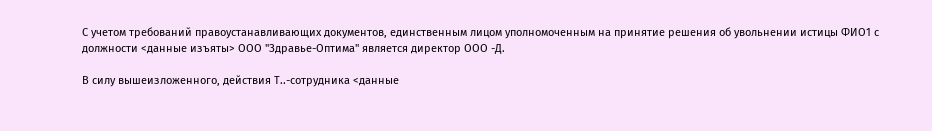С учетом требований правоустанавливающих документов, единственным лицом уполномоченным на принятие решения об увольнении истицы ФИО1 с должности <данные изъяты> ООО "Здравье-Оптима" является директор ООО -Д.

В силу вышеизложенного, действия Т..-сотрудника <данные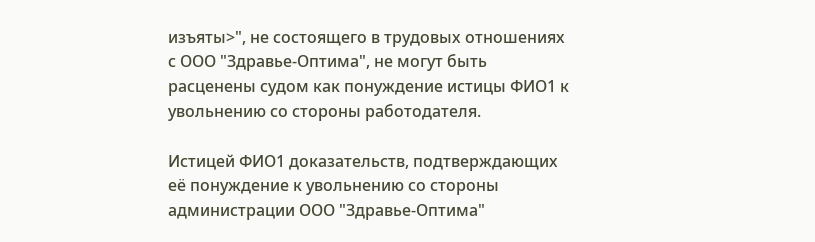изъяты>", не состоящего в трудовых отношениях с ООО "Здравье-Оптима", не могут быть расценены судом как понуждение истицы ФИО1 к увольнению со стороны работодателя.

Истицей ФИО1 доказательств, подтверждающих её понуждение к увольнению со стороны администрации ООО "Здравье-Оптима"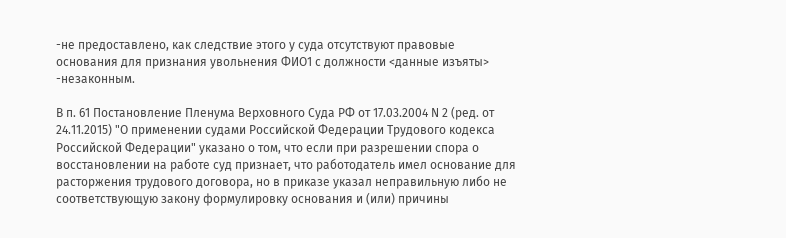-не предоставлено, как следствие этого у суда отсутствуют правовые основания для признания увольнения ФИО1 с должности <данные изъяты> -незаконным.

В п. 61 Постановление Пленума Верховного Суда РФ от 17.03.2004 N 2 (ред. от 24.11.2015) "О применении судами Российской Федерации Трудового кодекса Российской Федерации" указано о том, что если при разрешении спора о восстановлении на работе суд признает, что работодатель имел основание для расторжения трудового договора, но в приказе указал неправильную либо не соответствующую закону формулировку основания и (или) причины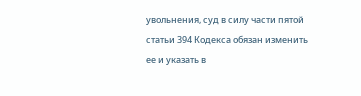увольнения, суд в силу части пятой статьи 394 Кодекса обязан изменить ее и указать в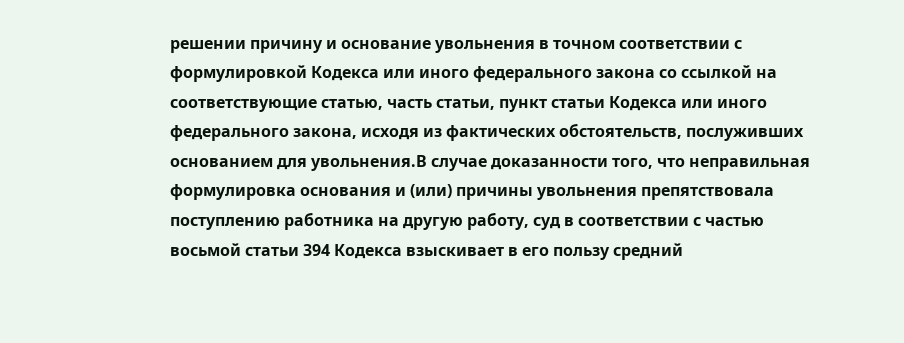решении причину и основание увольнения в точном соответствии с формулировкой Кодекса или иного федерального закона со ссылкой на соответствующие статью, часть статьи, пункт статьи Кодекса или иного федерального закона, исходя из фактических обстоятельств, послуживших основанием для увольнения.В случае доказанности того, что неправильная формулировка основания и (или) причины увольнения препятствовала поступлению работника на другую работу, суд в соответствии с частью восьмой статьи 394 Кодекса взыскивает в его пользу средний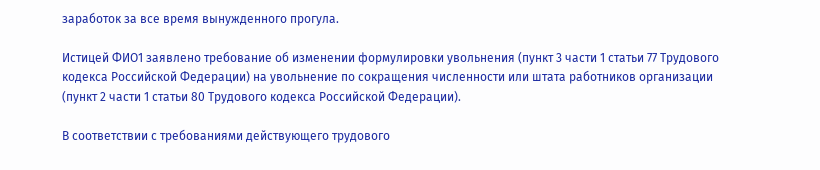заработок за все время вынужденного прогула.

Истицей ФИО1 заявлено требование об изменении формулировки увольнения (пункт 3 части 1 статьи 77 Трудового кодекса Российской Федерации) на увольнение по сокращения численности или штата работников организации (пункт 2 части 1 статьи 80 Трудового кодекса Российской Федерации).

В соответствии с требованиями действующего трудового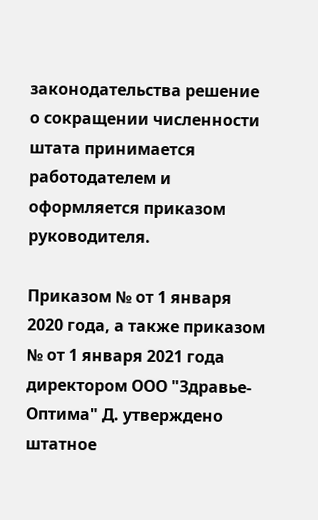законодательства решение о сокращении численности штата принимается работодателем и оформляется приказом руководителя.

Приказом № от 1 января 2020 года, а также приказом № от 1 января 2021 года директором ООО "Здравье-Оптима" Д. утверждено штатное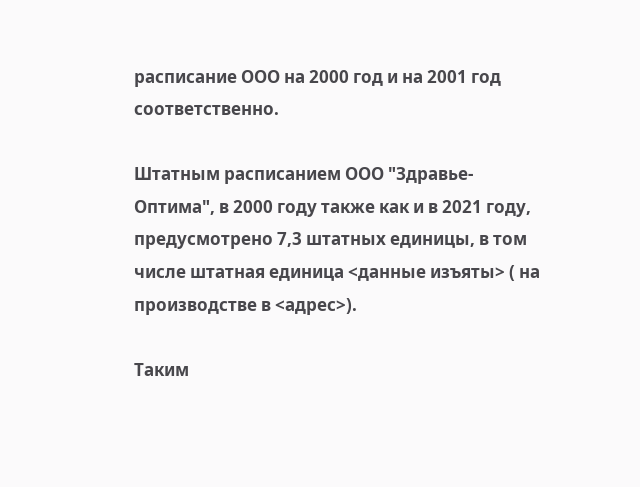расписание ООО на 2000 год и на 2001 год соответственно.

Штатным расписанием ООО "Здравье-Оптима", в 2000 году также как и в 2021 году, предусмотрено 7,3 штатных единицы, в том числе штатная единица <данные изъяты> ( на производстве в <адрес>).

Таким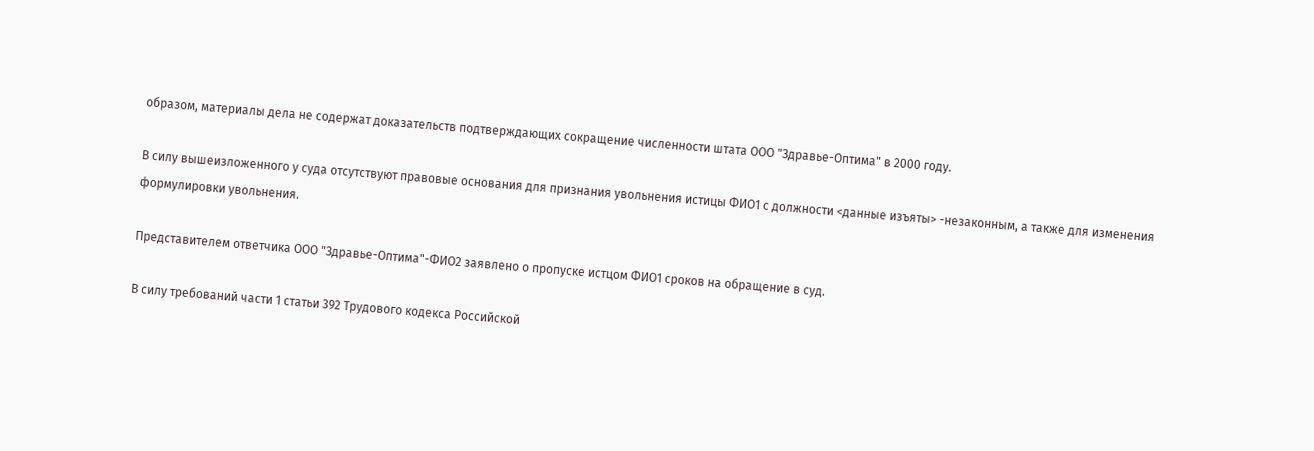образом, материалы дела не содержат доказательств подтверждающих сокращение численности штата ООО "Здравье-Оптима" в 2000 году.

В силу вышеизложенного у суда отсутствуют правовые основания для признания увольнения истицы ФИО1 с должности <данные изъяты> -незаконным, а также для изменения формулировки увольнения.

Представителем ответчика ООО "Здравье-Оптима"-ФИО2 заявлено о пропуске истцом ФИО1 сроков на обращение в суд.

В силу требований части 1 статьи 392 Трудового кодекса Российской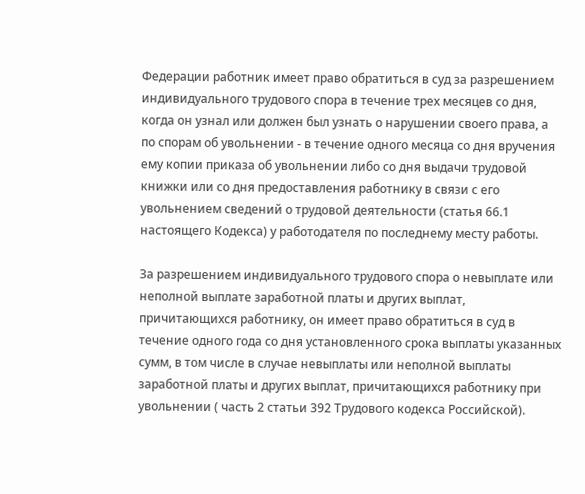Федерации работник имеет право обратиться в суд за разрешением индивидуального трудового спора в течение трех месяцев со дня, когда он узнал или должен был узнать о нарушении своего права, а по спорам об увольнении - в течение одного месяца со дня вручения ему копии приказа об увольнении либо со дня выдачи трудовой книжки или со дня предоставления работнику в связи с его увольнением сведений о трудовой деятельности (статья 66.1 настоящего Кодекса) у работодателя по последнему месту работы.

За разрешением индивидуального трудового спора о невыплате или неполной выплате заработной платы и других выплат, причитающихся работнику, он имеет право обратиться в суд в течение одного года со дня установленного срока выплаты указанных сумм, в том числе в случае невыплаты или неполной выплаты заработной платы и других выплат, причитающихся работнику при увольнении ( часть 2 статьи 392 Трудового кодекса Российской).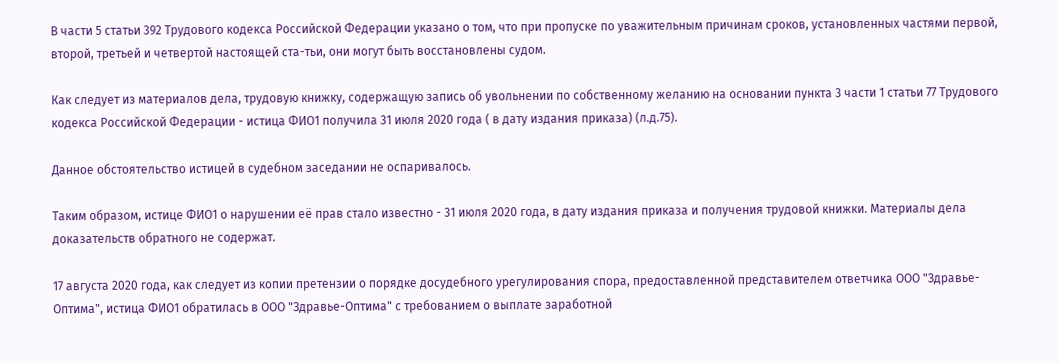В части 5 статьи 392 Трудового кодекса Российской Федерации указано о том, что при пропуске по уважительным причинам сроков, установленных частями первой, второй, третьей и четвертой настоящей ста-тьи, они могут быть восстановлены судом.

Как следует из материалов дела, трудовую книжку, содержащую запись об увольнении по собственному желанию на основании пункта 3 части 1 статьи 77 Трудового кодекса Российской Федерации - истица ФИО1 получила 31 июля 2020 года ( в дату издания приказа) (л.д.75).

Данное обстоятельство истицей в судебном заседании не оспаривалось.

Таким образом, истице ФИО1 о нарушении её прав стало известно - 31 июля 2020 года, в дату издания приказа и получения трудовой книжки. Материалы дела доказательств обратного не содержат.

17 августа 2020 года, как следует из копии претензии о порядке досудебного урегулирования спора, предоставленной представителем ответчика ООО "Здравье-Оптима", истица ФИО1 обратилась в ООО "Здравье-Оптима" с требованием о выплате заработной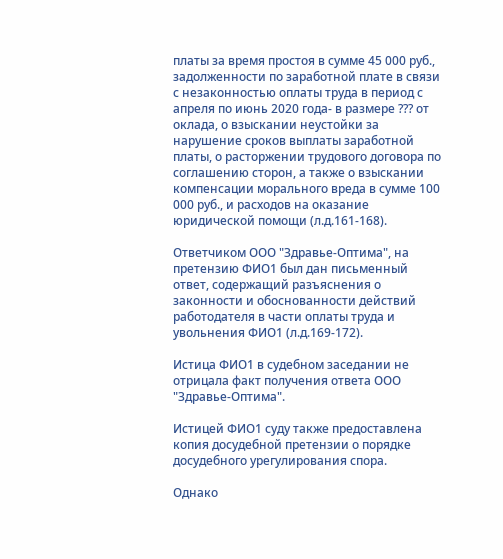платы за время простоя в сумме 45 000 руб., задолженности по заработной плате в связи с незаконностью оплаты труда в период с апреля по июнь 2020 года- в размере ??? от оклада, о взыскании неустойки за нарушение сроков выплаты заработной платы, о расторжении трудового договора по соглашению сторон, а также о взыскании компенсации морального вреда в сумме 100 000 руб., и расходов на оказание юридической помощи (л.д.161-168).

Ответчиком ООО "Здравье-Оптима", на претензию ФИО1 был дан письменный ответ, содержащий разъяснения о законности и обоснованности действий работодателя в части оплаты труда и увольнения ФИО1 (л.д.169-172).

Истица ФИО1 в судебном заседании не отрицала факт получения ответа ООО "Здравье-Оптима".

Истицей ФИО1 суду также предоставлена копия досудебной претензии о порядке досудебного урегулирования спора.

Однако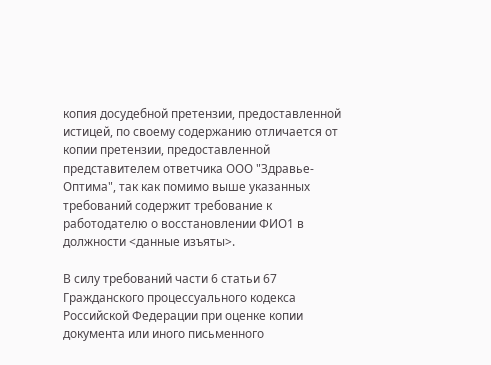копия досудебной претензии, предоставленной истицей, по своему содержанию отличается от копии претензии, предоставленной представителем ответчика ООО "Здравье-Оптима", так как помимо выше указанных требований содержит требование к работодателю о восстановлении ФИО1 в должности <данные изъяты>.

В силу требований части 6 статьи 67 Гражданского процессуального кодекса Российской Федерации при оценке копии документа или иного письменного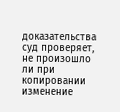доказательства суд проверяет, не произошло ли при копировании изменение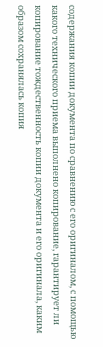содержания копии документа по сравнению с его оригиналом, с помощью какого технического приема выполнено копирование, гарантирует ли копирование тождественность копии документа и его оригинала, каким образом сохранялась копия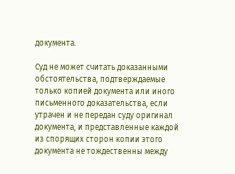документа.

Суд не может считать доказанными обстоятельства, подтверждаемые только копией документа или иного письменного доказательства, если утрачен и не передан суду оригинал документа, и представленные каждой из спорящих сторон копии этого документа не тождественны между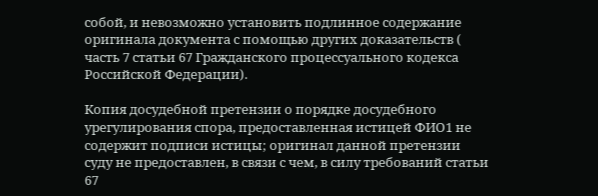собой, и невозможно установить подлинное содержание оригинала документа с помощью других доказательств ( часть 7 статьи 67 Гражданского процессуального кодекса Российской Федерации).

Копия досудебной претензии о порядке досудебного урегулирования спора, предоставленная истицей ФИО1 не содержит подписи истицы; оригинал данной претензии суду не предоставлен, в связи с чем, в силу требований статьи 67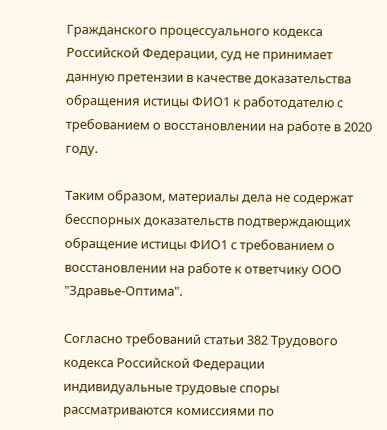Гражданского процессуального кодекса Российской Федерации, суд не принимает данную претензии в качестве доказательства обращения истицы ФИО1 к работодателю с требованием о восстановлении на работе в 2020 году.

Таким образом, материалы дела не содержат бесспорных доказательств подтверждающих обращение истицы ФИО1 с требованием о восстановлении на работе к ответчику ООО "Здравье-Оптима".

Согласно требований статьи 382 Трудового кодекса Российской Федерации индивидуальные трудовые споры рассматриваются комиссиями по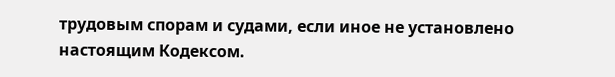трудовым спорам и судами, если иное не установлено настоящим Кодексом.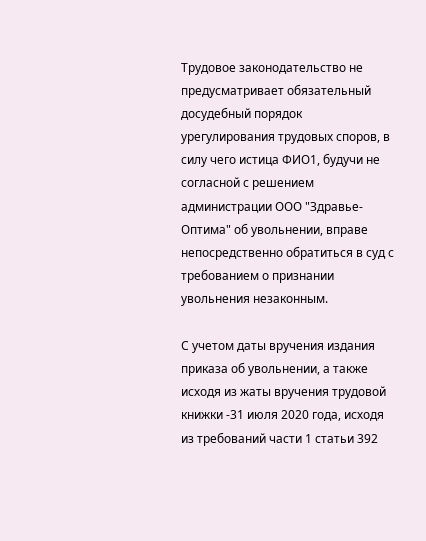Трудовое законодательство не предусматривает обязательный досудебный порядок урегулирования трудовых споров, в силу чего истица ФИО1, будучи не согласной с решением администрации ООО "Здравье-Оптима" об увольнении, вправе непосредственно обратиться в суд с требованием о признании увольнения незаконным.

С учетом даты вручения издания приказа об увольнении, а также исходя из жаты вручения трудовой книжки -31 июля 2020 года, исходя из требований части 1 статьи 392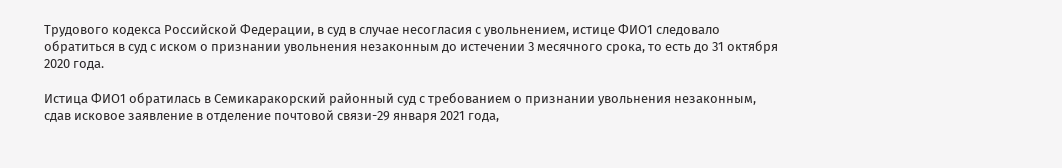Трудового кодекса Российской Федерации, в суд в случае несогласия с увольнением, истице ФИО1 следовало обратиться в суд с иском о признании увольнения незаконным до истечении 3 месячного срока, то есть до 31 октября 2020 года.

Истица ФИО1 обратилась в Семикаракорский районный суд с требованием о признании увольнения незаконным, сдав исковое заявление в отделение почтовой связи-29 января 2021 года,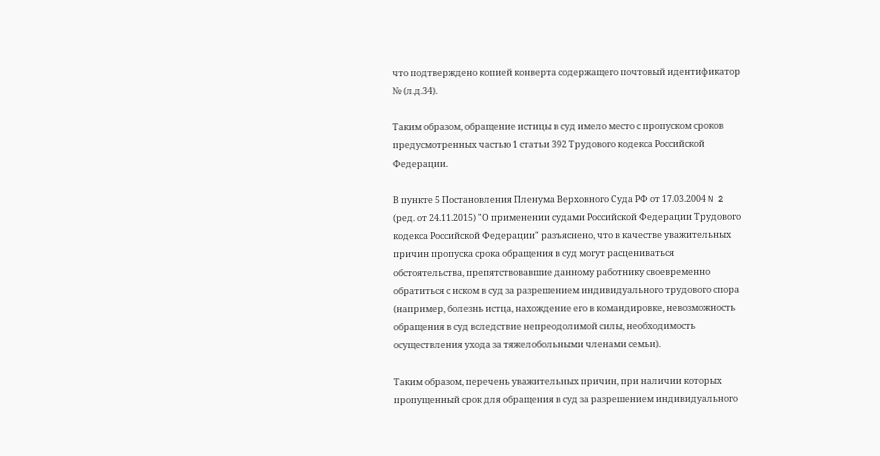что подтверждено копией конверта содержащего почтовый идентификатор № (л.д.34).

Таким образом, обращение истицы в суд имело место с пропуском сроков предусмотренных частью 1 статьи 392 Трудового кодекса Российской Федерации.

В пункте 5 Постановления Пленума Верховного Суда РФ от 17.03.2004 N 2 (ред. от 24.11.2015) "О применении судами Российской Федерации Трудового кодекса Российской Федерации" разъяснено, что в качестве уважительных причин пропуска срока обращения в суд могут расцениваться обстоятельства, препятствовавшие данному работнику своевременно обратиться с иском в суд за разрешением индивидуального трудового спора (например, болезнь истца, нахождение его в командировке, невозможность обращения в суд вследствие непреодолимой силы, необходимость осуществления ухода за тяжелобольными членами семьи).

Таким образом, перечень уважительных причин, при наличии которых пропущенный срок для обращения в суд за разрешением индивидуального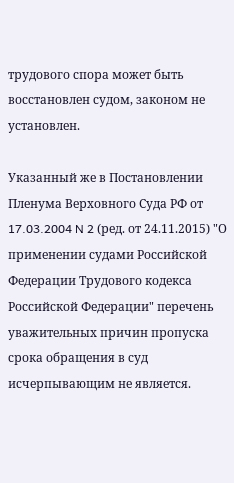трудового спора может быть восстановлен судом, законом не установлен.

Указанный же в Постановлении Пленума Верховного Суда РФ от 17.03.2004 N 2 (ред. от 24.11.2015) "О применении судами Российской Федерации Трудового кодекса Российской Федерации" перечень уважительных причин пропуска срока обращения в суд исчерпывающим не является.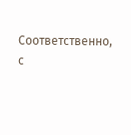Соответственно, с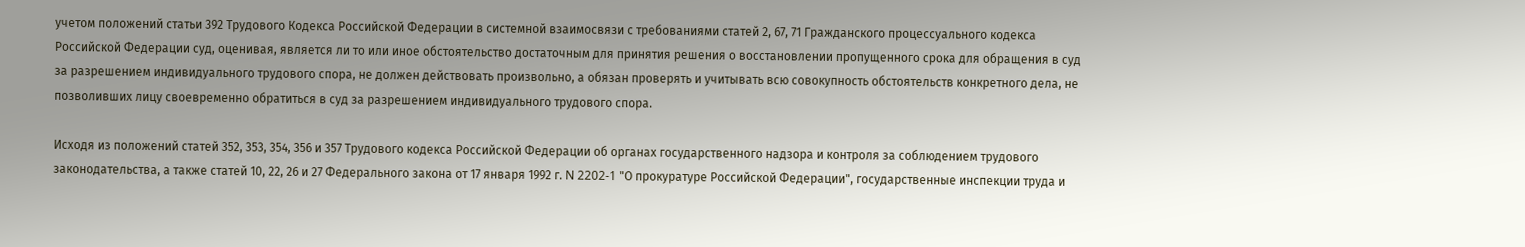учетом положений статьи 392 Трудового Кодекса Российской Федерации в системной взаимосвязи с требованиями статей 2, 67, 71 Гражданского процессуального кодекса Российской Федерации суд, оценивая, является ли то или иное обстоятельство достаточным для принятия решения о восстановлении пропущенного срока для обращения в суд за разрешением индивидуального трудового спора, не должен действовать произвольно, а обязан проверять и учитывать всю совокупность обстоятельств конкретного дела, не позволивших лицу своевременно обратиться в суд за разрешением индивидуального трудового спора.

Исходя из положений статей 352, 353, 354, 356 и 357 Трудового кодекса Российской Федерации об органах государственного надзора и контроля за соблюдением трудового законодательства, а также статей 10, 22, 26 и 27 Федерального закона от 17 января 1992 г. N 2202-1 "О прокуратуре Российской Федерации", государственные инспекции труда и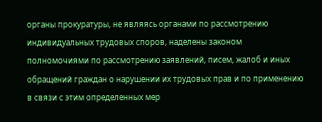органы прокуратуры, не являясь органами по рассмотрению индивидуальных трудовых споров, наделены законом полномочиями по рассмотрению заявлений, писем, жалоб и иных обращений граждан о нарушении их трудовых прав и по применению в связи с этим определенных мер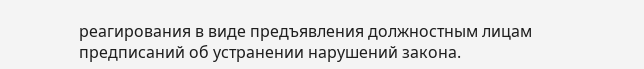реагирования в виде предъявления должностным лицам предписаний об устранении нарушений закона.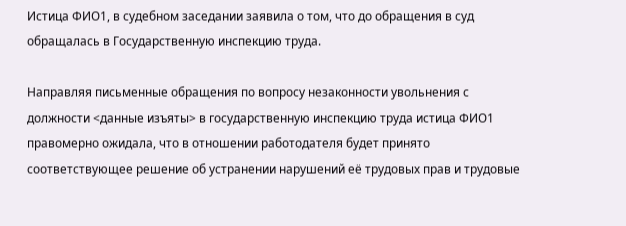Истица ФИО1, в судебном заседании заявила о том, что до обращения в суд обращалась в Государственную инспекцию труда.

Направляя письменные обращения по вопросу незаконности увольнения с должности <данные изъяты> в государственную инспекцию труда истица ФИО1 правомерно ожидала, что в отношении работодателя будет принято соответствующее решение об устранении нарушений её трудовых прав и трудовые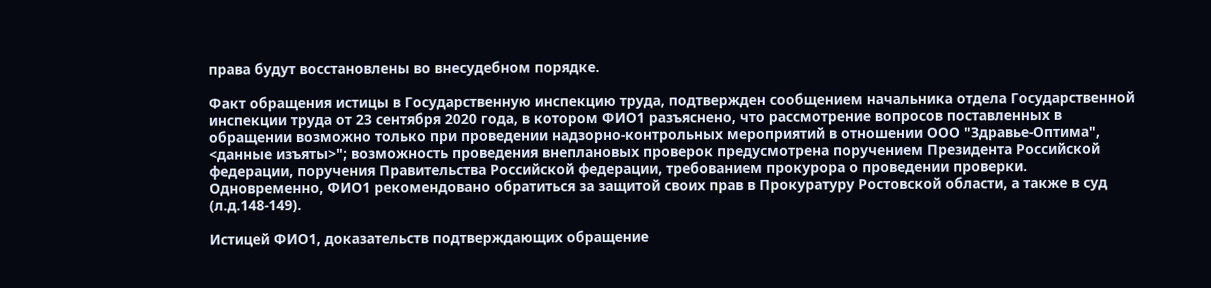права будут восстановлены во внесудебном порядке.

Факт обращения истицы в Государственную инспекцию труда, подтвержден сообщением начальника отдела Государственной инспекции труда от 23 сентября 2020 года, в котором ФИО1 разъяснено, что рассмотрение вопросов поставленных в обращении возможно только при проведении надзорно-контрольных мероприятий в отношении ООО "Здравье-Оптима", <данные изъяты>"; возможность проведения внеплановых проверок предусмотрена поручением Президента Российской федерации, поручения Правительства Российской федерации, требованием прокурора о проведении проверки. Одновременно, ФИО1 рекомендовано обратиться за защитой своих прав в Прокуратуру Ростовской области, а также в суд (л.д.148-149).

Истицей ФИО1, доказательств подтверждающих обращение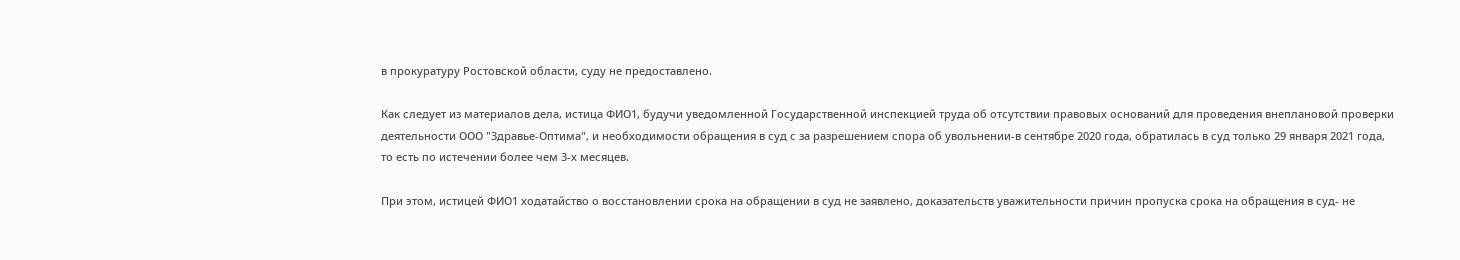в прокуратуру Ростовской области, суду не предоставлено.

Как следует из материалов дела, истица ФИО1, будучи уведомленной Государственной инспекцией труда об отсутствии правовых оснований для проведения внеплановой проверки деятельности ООО "Здравье-Оптима", и необходимости обращения в суд с за разрешением спора об увольнении-в сентябре 2020 года, обратилась в суд только 29 января 2021 года, то есть по истечении более чем 3-х месяцев.

При этом, истицей ФИО1 ходатайство о восстановлении срока на обращении в суд не заявлено, доказательств уважительности причин пропуска срока на обращения в суд- не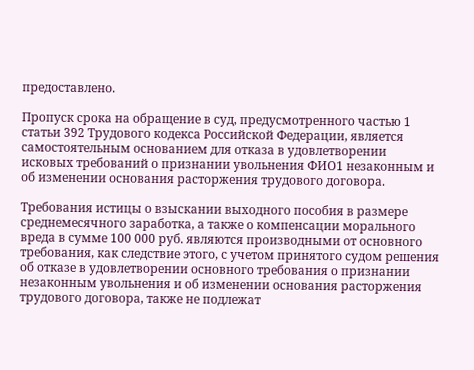предоставлено.

Пропуск срока на обращение в суд, предусмотренного частью 1 статьи 392 Трудового кодекса Российской Федерации, является самостоятельным основанием для отказа в удовлетворении исковых требований о признании увольнения ФИО1 незаконным и об изменении основания расторжения трудового договора.

Требования истицы о взыскании выходного пособия в размере среднемесячного заработка, а также о компенсации морального вреда в сумме 100 000 руб. являются производными от основного требования, как следствие этого, с учетом принятого судом решения об отказе в удовлетворении основного требования о признании незаконным увольнения и об изменении основания расторжения трудового договора, также не подлежат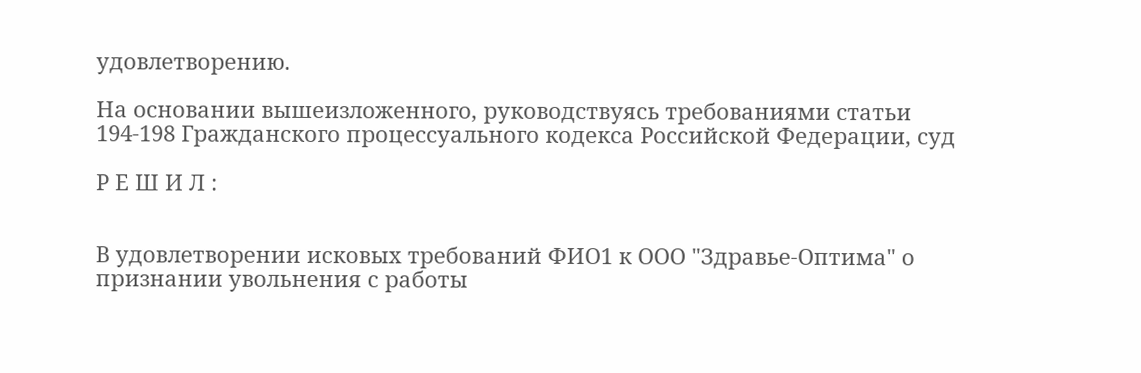удовлетворению.

На основании вышеизложенного, руководствуясь требованиями статьи 194-198 Гражданского процессуального кодекса Российской Федерации, суд

Р Е Ш И Л :


В удовлетворении исковых требований ФИО1 к ООО "Здравье-Оптима" о признании увольнения с работы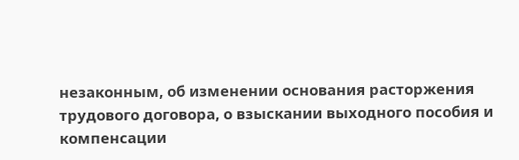незаконным, об изменении основания расторжения трудового договора, о взыскании выходного пособия и компенсации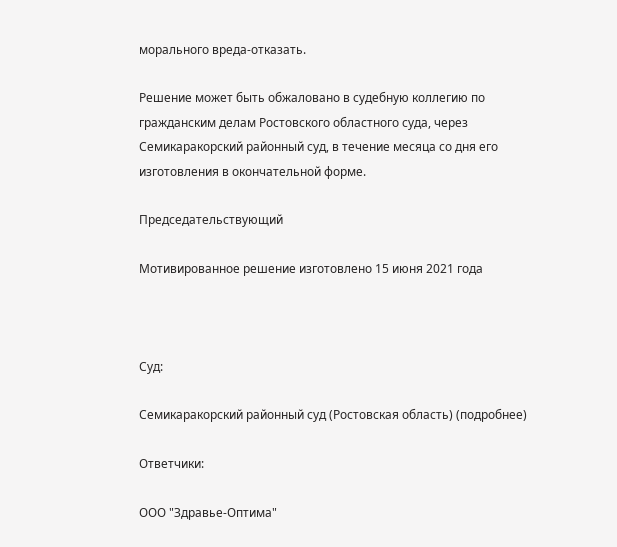морального вреда-отказать.

Решение может быть обжаловано в судебную коллегию по гражданским делам Ростовского областного суда, через Семикаракорский районный суд, в течение месяца со дня его изготовления в окончательной форме.

Председательствующий

Мотивированное решение изготовлено 15 июня 2021 года



Суд:

Семикаракорский районный суд (Ростовская область) (подробнее)

Ответчики:

ООО "Здравье-Оптима"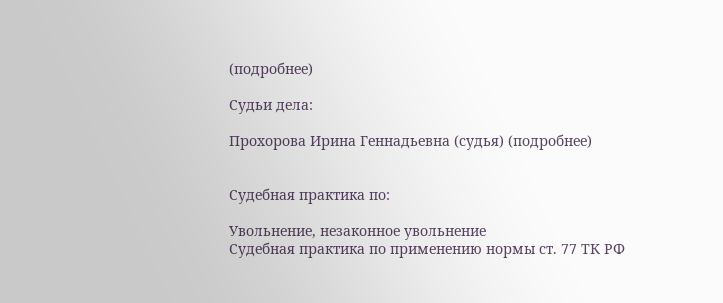(подробнее)

Судьи дела:

Прохорова Ирина Геннадьевна (судья) (подробнее)


Судебная практика по:

Увольнение, незаконное увольнение
Судебная практика по применению нормы ст. 77 ТК РФ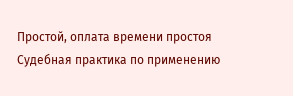Простой, оплата времени простоя
Судебная практика по применению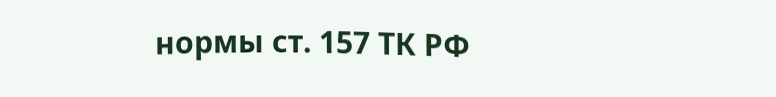нормы ст. 157 ТК РФ